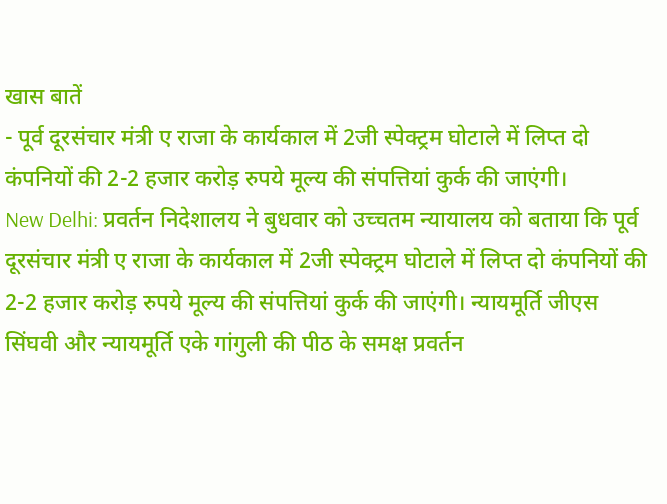खास बातें
- पूर्व दूरसंचार मंत्री ए राजा के कार्यकाल में 2जी स्पेक्ट्रम घोटाले में लिप्त दो कंपनियों की 2-2 हजार करोड़ रुपये मूल्य की संपत्तियां कुर्क की जाएंगी।
New Delhi: प्रवर्तन निदेशालय ने बुधवार को उच्चतम न्यायालय को बताया कि पूर्व दूरसंचार मंत्री ए राजा के कार्यकाल में 2जी स्पेक्ट्रम घोटाले में लिप्त दो कंपनियों की 2-2 हजार करोड़ रुपये मूल्य की संपत्तियां कुर्क की जाएंगी। न्यायमूर्ति जीएस सिंघवी और न्यायमूर्ति एके गांगुली की पीठ के समक्ष प्रवर्तन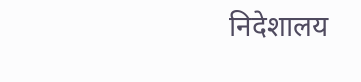निदेशालय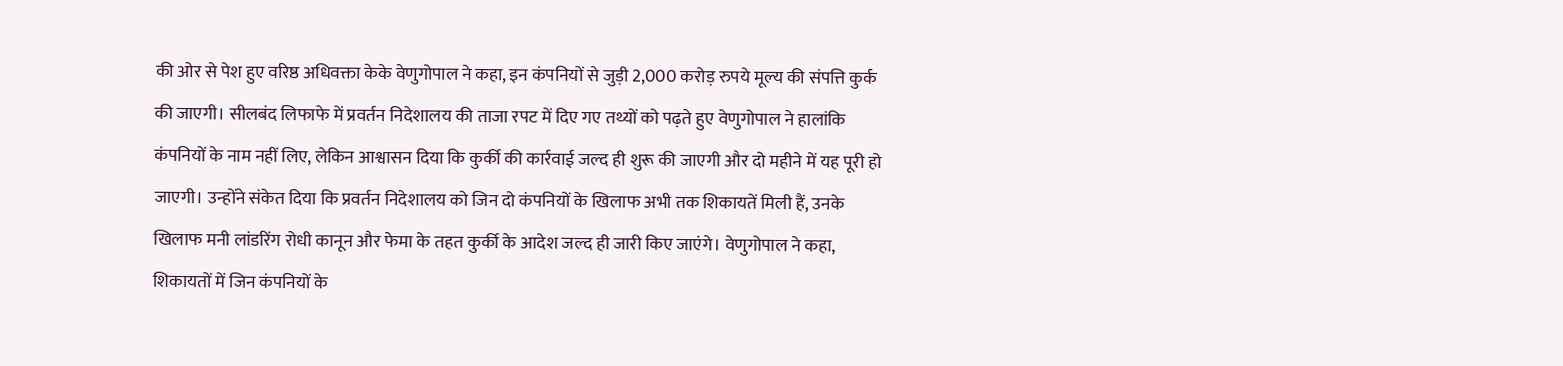की ओर से पेश हुए वरिष्ठ अधिवक्ता केके वेणुगोपाल ने कहा, इन कंपनियों से जुड़ी 2,000 करोड़ रुपये मूल्य की संपत्ति कुर्क की जाएगी। सीलबंद लिफाफे में प्रवर्तन निदेशालय की ताजा रपट में दिए गए तथ्यों को पढ़ते हुए वेणुगोपाल ने हालांकि कंपनियों के नाम नहीं लिए, लेकिन आश्वासन दिया कि कुर्की की कार्रवाई जल्द ही शुरू की जाएगी और दो महीने में यह पूरी हो जाएगी। उन्होंने संकेत दिया कि प्रवर्तन निदेशालय को जिन दो कंपनियों के खिलाफ अभी तक शिकायतें मिली हैं, उनके खिलाफ मनी लांडरिंग रोधी कानून और फेमा के तहत कुर्की के आदेश जल्द ही जारी किए जाएंगे। वेणुगोपाल ने कहा, शिकायतों में जिन कंपनियों के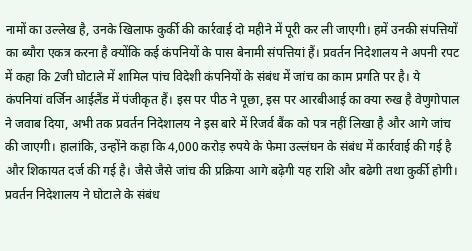नामों का उल्लेख है, उनके खिलाफ कुर्की की कार्रवाई दो महीने में पूरी कर ली जाएगी। हमें उनकी संपत्तियों का ब्यौरा एकत्र करना है क्योंकि कई कंपनियों के पास बेनामी संपत्तियां हैं। प्रवर्तन निदेशालय ने अपनी रपट में कहा कि 2जी घोटाले में शामिल पांच विदेशी कंपनियों के संबंध में जांच का काम प्रगति पर है। ये कंपनियां वर्जिन आईलैंड में पंजीकृत हैं। इस पर पीठ ने पूछा, इस पर आरबीआई का क्या रुख है वेणुगोपाल ने जवाब दिया, अभी तक प्रवर्तन निदेशालय ने इस बारे में रिजर्व बैंक को पत्र नहीं लिखा है और आगे जांच की जाएगी। हालांकि, उन्होंने कहा कि 4,000 करोड़ रुपये के फेमा उल्लंघन के संबंध में कार्रवाई की गई है और शिकायत दर्ज की गई है। जैसे जैसे जांच की प्रक्रिया आगे बढ़ेगी यह राशि और बढेगी तथा कुर्की होगी। प्रवर्तन निदेशालय ने घोटाले के संबंध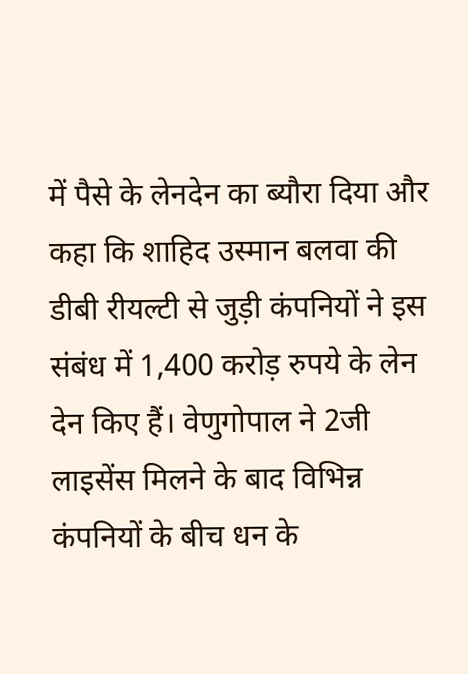में पैसे के लेनदेन का ब्यौरा दिया और कहा कि शाहिद उस्मान बलवा की डीबी रीयल्टी से जुड़ी कंपनियों ने इस संबंध में 1,400 करोड़ रुपये के लेन देन किए हैं। वेणुगोपाल ने 2जी लाइसेंस मिलने के बाद विभिन्न कंपनियों के बीच धन के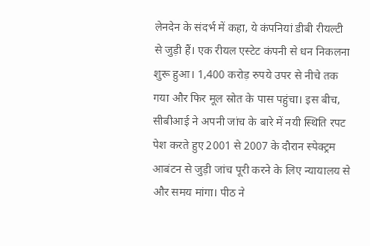लेनदेन के संदर्भ में कहा, ये कंपनियां डीबी रीयल्टी से जुड़ी हैं। एक रीयल एस्टेट कंपनी से धन निकलना शुरू हुआ। 1,400 करोड़ रुपये उपर से नीचे तक गया और फिर मूल स्रोत के पास पहुंचा। इस बीच, सीबीआई ने अपनी जांच के बारे में नयी स्थिति रपट पेश करते हुए 2001 से 2007 के दौरान स्पेक्ट्रम आबंटन से जुड़ी जांच पूरी करने के लिए न्यायालय से और समय मांगा। पीठ ने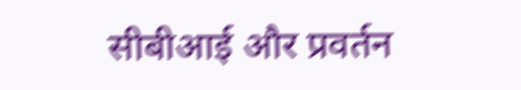सीबीआई और प्रवर्तन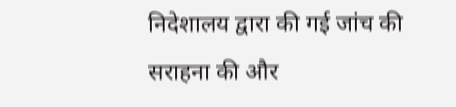निदेशालय द्वारा की गई जांच की सराहना की और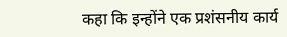कहा कि इन्होंने एक प्रशंसनीय कार्य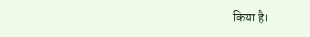किया है।